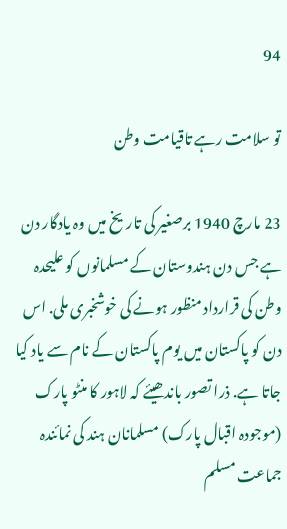94

تو سلامت رہے تاقیامت وطن

23 مارچ 1940 برصغیر کی تاریخ میں وہ یادگار دن ہے جس دن ہندوستان کے مسلمانوں کو علیحدہ وطن کی قرارداد منظور ہونے کی خوشخبری ملی. اس دن کو پاکستان میں یوم پاکستان کے نام سے یاد کیا جاتا ہے. ذرا تصور باندھیئے کہ لاہور کا منٹو پارک (موجودہ اقبال پارک) مسلمانان ہند کی نمائندہ جماعت مسلم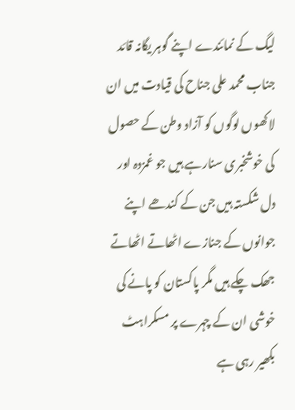لیگ کے نمائندے اپنے گوہر یگانہ قائد جناب محمد علی جناح کی قیادت میں ان لاکھوں لوگوں کو آزاد وطن کے حصول کی خوشخبری سنارہے ہیں جو غمزدہ اور دل شکستہ ہیں جن کے کندھے اپنے جوانوں کے جنازے اٹھاتے اٹھاتے جھک چکے ہیں مگر پاکستان کو پانے کی خوشی ان کے چہرے پر مسکراہٹ بکھیر رہی ہے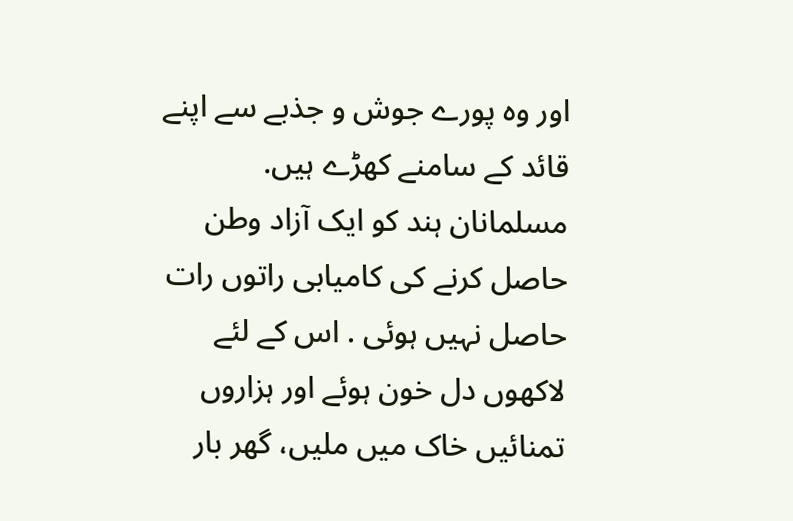اور وہ پورے جوش و جذبے سے اپنے قائد کے سامنے کھڑے ہیں.
مسلمانان ہند کو ایک آزاد وطن حاصل کرنے کی کامیابی راتوں رات حاصل نہیں ہوئی . اس کے لئے لاکھوں دل خون ہوئے اور ہزاروں تمنائیں خاک میں ملیں، گھر بار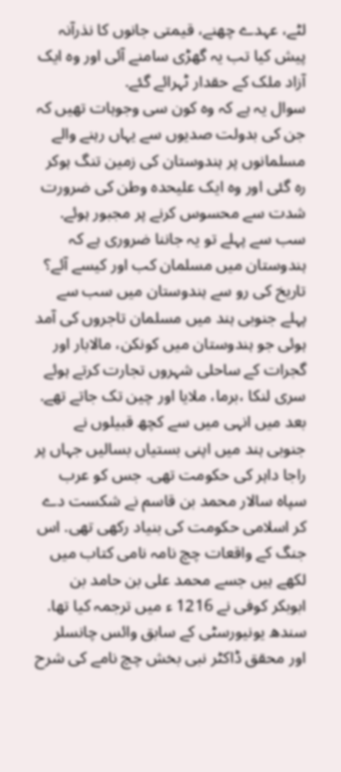لٹے، عہدے چھنے، قیمتی جانوں کا نذرآنہ پیش کیا تب یہ گھڑی سامنے آئی اور وہ ایک آزاد ملک کے حقدار ٹہرائے گئے.
سوال یہ ہے کہ وہ کون سی وجوہات تھیں کہ جن کی بدولت صدیوں سے یہاں رہنے والے مسلمانوں پر ہندوستان کی زمین تنگ ہوکر رہ گئی اور وہ ایک علیحدہ وطن کی ضرورت شدت سے محسوس کرنے پر مجبور ہوئے. سب سے پہلے تو یہ جاننا ضروری ہے کہ ہندوستان میں مسلمان کب اور کیسے آئے؟
تاریخ کی رو سے ہندوستان میں سب سے پہلے جنوبی ہند میں مسلمان تاجروں کی آمد ہوئی جو ہندوستان میں کونکن، مالابار اور گجرات کے ساحلی شہروں تجارت کرتے ہوئے سری لنکا ،برما، ملایا اور چین تک جاتے تھے. بعد میں انہی میں سے کچھ قبیلوں نے جنوبی ہند میں اپنی بستیاں بسالیں جہاں پر راجا داہر کی حکومت تھی. جس کو عرب سپاہ سالار محمد بن قاسم نے شکست دے کر اسلامی حکومت کی بنیاد رکھی تھی. اس جنگ کے واقعات چچ نامہ نامی کتاب میں لکھے ہیں جسے محمد علی بن حامد بن ابوبکر کوفی نے 1216 ء میں ترجمہ کیا تھا. سندھ یونیورسٹی کے سابق وائس چانسلر اور محقق ڈاکٹر نبی بخش چچ نامے کی شرح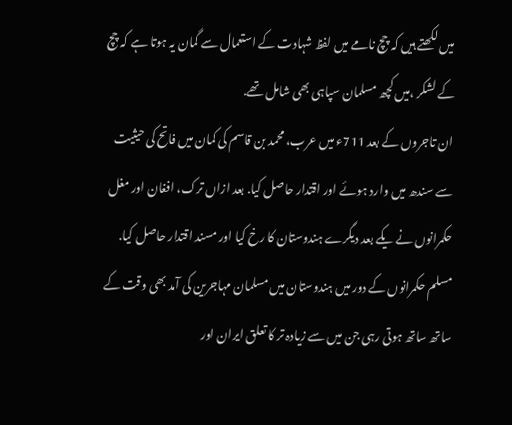میں لکھتے ہیں کہ چچ نامے میں لفظ شہادت کے استعمال سے گمان یہ ہوتا ہے کہ چچ کے لشکر ،میں کچھ مسلمان سپاہی بھی شامل تھے.
ان تاجروں کے بعد 711ء میں عرب، محمد بن قاسم کی کمان میں فاتح کی حیثیت سے سندھ میں وارد ہوئے اور اقتدار حاصل کیا. بعد ازاں ترک، افغان اور مغل حکمرانوں نے یکے بعد دیگرے ہندوستان کا رخ کیا اور مسند اقتدار حاصل کیا.
مسلم حکمرانوں کے دور میں ہندوستان میں مسلمان مہاجرین کی آمد بھی وقت کے ساتھ ساتھ ہوتی رہی جن میں سے زیادہ تر کا تعلق ایران اور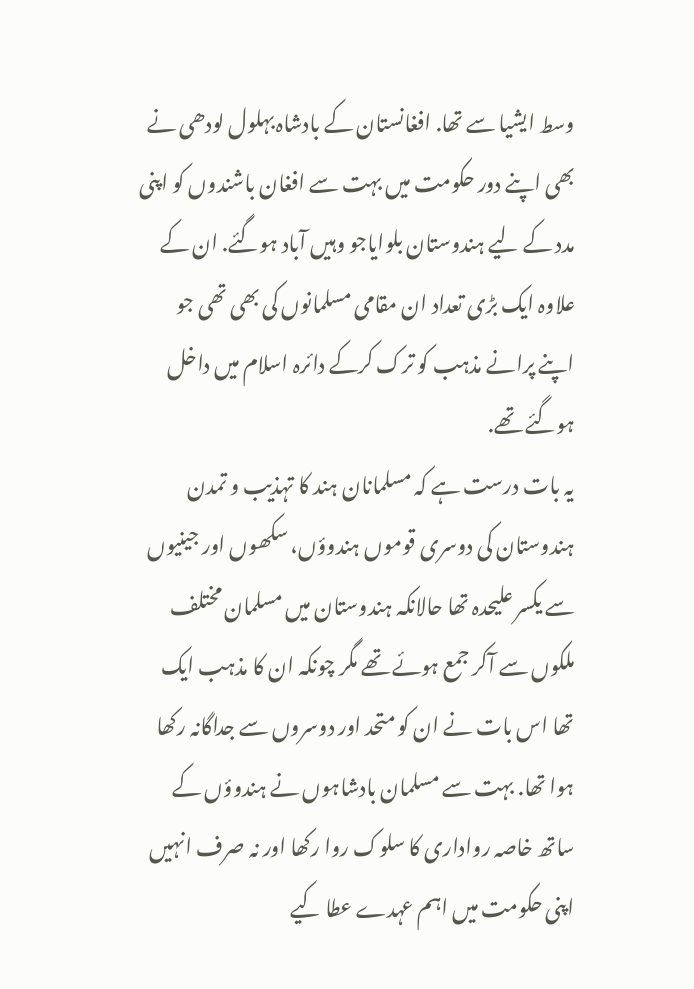وسط ایشیا سے تھا. افغانستان کے بادشاہ بہلول لودھی نے بھی اپنے دور حکومت میں بہت سے افغان باشندوں کو اپنی مدد کے لیے ہندوستان بلوایاجو وہیں آباد ہوگئے. ان کے علاوہ ایک بڑی تعداد ان مقامی مسلمانوں کی بھی تھی جو اپنے پرانے مذہب کو ترک کرکے دائرہ اسلام میں داخل ہوگئے تھے.
یہ بات درست ہے کہ مسلمانان ہند کا تہذیب و تمدن ہندوستان کی دوسری قوموں ہندوؤں، سکھوں اور جینیوں سے یکسر علیحدہ تھا حالانکہ ہندوستان میں مسلمان مختلف ملکوں سے آکر جمع ہوئے تھے مگر چونکہ ان کا مذہب ایک تھا اس بات نے ان کو متحد اور دوسروں سے جداگانہ رکھا ہوا تھا. بہت سے مسلمان بادشاہوں نے ہندوؤں کے ساتھ خاصہ رواداری کا سلوک روا رکھا اور نہ صرف انہیں اپنی حکومت میں اہم عہدے عطا کیے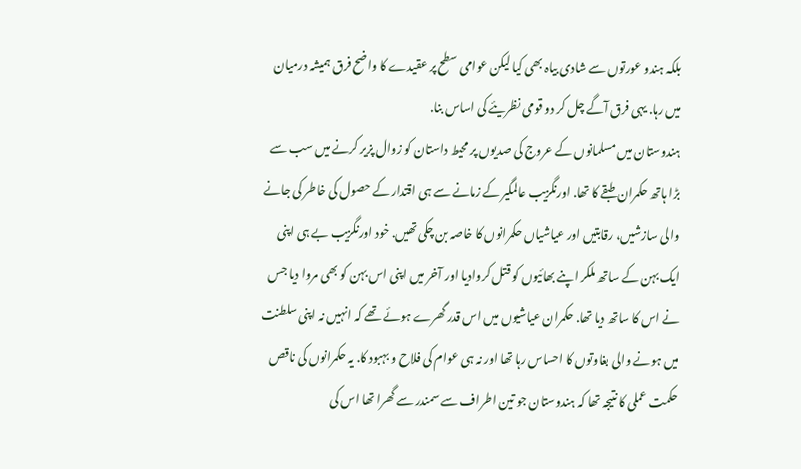بلکہ ہندو عورتوں سے شادی بیاہ بھی کیا لیکن عوامی سطح پر عقیدے کا واضح فرق ہمیشہ درمیان میں رہا. یہی فرق آگے چل کر دو قومی نظریئے کی اساس بنا.
ہندوستان میں مسلمانوں کے عروج کی صدیوں پر محیط داستان کو زوال پزیر کرنے میں سب سے بڑا ہاتھ حکمران طبقے کا تھا. اورنگزیب عالمگیر کے زمانے سے ہی اقتدار کے حصول کی خاطر کی جانے والی سازشیں، رقابتیں اور عیاشیاں حکمرانوں کا خاصہ بن چکی تھیں. خود اورنگزیب بے ہی اپنی ایک بہن کے ساتھ ملکر اپنے بھائیوں کو قتل کروادیا اور آخر میں اپنی اس بہن کو بھی مروا دیا جس نے اس کا ساتھ دیا تھا. حکمران عیاشیوں میں اس قدر گھرے ہوئے تھے کہ انہیں نہ اپنی سلطنت میں ہونے والی بغاوتوں کا احساس رہا تھا اور نہ ہی عوام کی فلاح و بہبود کا. یہ حکمرانوں کی ناقص حکمت عملی کا نتیجہ تھا کہ ہندوستان جو تین اطراف سے سمندر سے گھرا تھا اس کی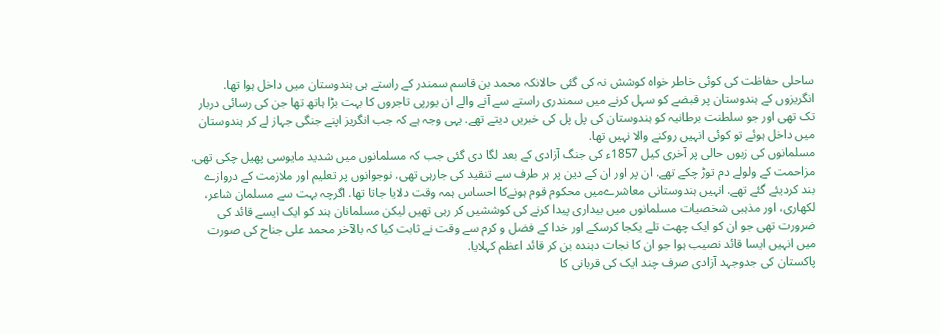ساحلی حفاظت کی کوئی خاطر خواہ کوشش نہ کی گئی حالانکہ محمد بن قاسم سمندر کے راستے ہی ہندوستان میں داخل ہوا تھا. انگریزوں کے ہندوستان پر قبضے کو سہل کرنے میں سمندری راستے سے آنے والے ان یورپی تاجروں کا بہت بڑا ہاتھ تھا جن کی رسائی دربار تک تھی اور جو سلطنت برطانیہ کو ہندوستان کی پل پل کی خبریں دیتے تھے. یہی وجہ ہے کہ جب انگریز اپنے جنگی جہاز لے کر ہندوستان میں داخل ہوئے تو کوئی انہیں روکنے والا نہیں تھا.
مسلمانوں کی زبوں حالی پر آخری کیل 1857ء کی جنگ آزادی کے بعد لگا دی گئی جب کہ مسلمانوں میں شدید مایوسی پھیل چکی تھی. مزاحمت کے ولولے دم توڑ چکے تھے. ان پر اور ان کے دین پر ہر طرف سے تنقید کی جارہی تھی. نوجوانوں پر تعلیم اور ملازمت کے دروازے بند کردیئے گئے تھے. انہیں ہندوستانی معاشرےمیں محکوم قوم ہونےکا احساس ہمہ وقت دلایا جاتا تھا. اگرچہ بہت سے مسلمان شاعر، لکھاری، اور مذہبی شخصیات مسلمانوں میں بیداری پیدا کرنے کی کوششیں کر رہی تھیں لیکن مسلمانان ہند کو ایک ایسے قائد کی ضرورت تھی جو ان کو ایک چھت تلے یکجا کرسکے اور خدا کے فضل و کرم سے وقت نے ثابت کیا کہ بالآخر محمد علی جناح کی صورت میں انہیں ایسا قائد نصیب ہوا جو ان کا نجات دہندہ بن کر قائد اعظم کہلایا.
پاکستان کی جدوجہد آزادی صرف چند ایک کی قربانی کا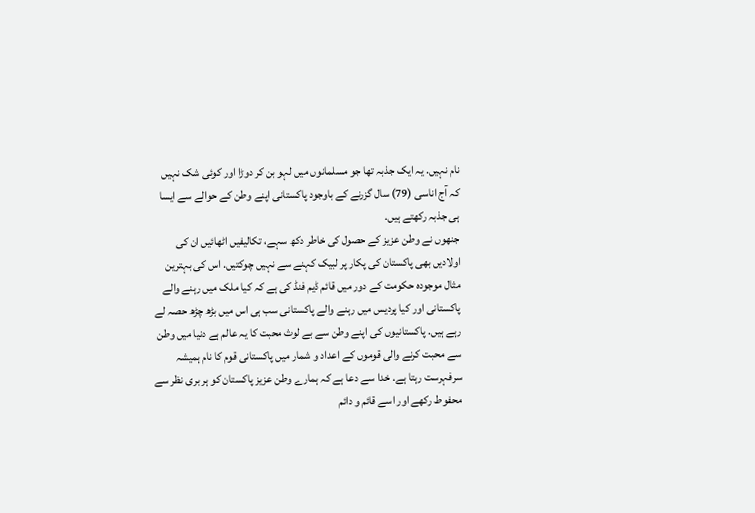نام نہیں. یہ ایک جذبہ تھا جو مسلمانوں میں لہو بن کر دوڑا اور کوئی شک نہیں کہ آج اناسی (79) سال گزرنے کے باوجود پاکستانی اپنے وطن کے حوالے سے ایسا ہی جذبہ رکھتے ہیں.
جنھوں نے وطن عزیز کے حصول کی خاطر دکھ سہے، تکالیفیں اٹھائیں ان کی اولادیں بھی پاکستان کی پکار پر لبیک کہنے سے نہیں چوکتیں. اس کی بہترین مثال موجودہ حکومت کے دور میں قائم ڈیم فنڈ کی ہے کہ کیا ملک میں رہنے والے پاکستانی اور کیا پردیس میں رہنے والے پاکستانی سب ہی اس میں بڑھ چڑھ حصہ لے رہے ہیں. پاکستانیوں کی اپنے وطن سے بے لوث محبت کا یہ عالم ہے دنیا میں وطن سے محبت کرنے والی قوموں کے اعداد و شمار میں پاکستانی قوم کا نام ہمیشہ سرفہرست رہتا ہے. خدا سے دعا ہے کہ ہمارے وطن عزیز پاکستان کو ہر بری نظر سے محفوط رکھے اور اسے قائم و دائم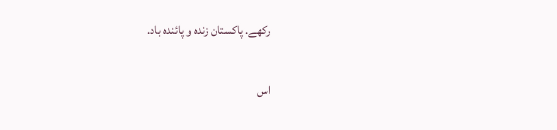رکھے. پاکستان زندہ و پائندہ باد.

اس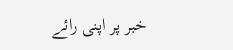خبر پر اپنی رائے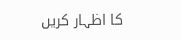کا اظہار کریں